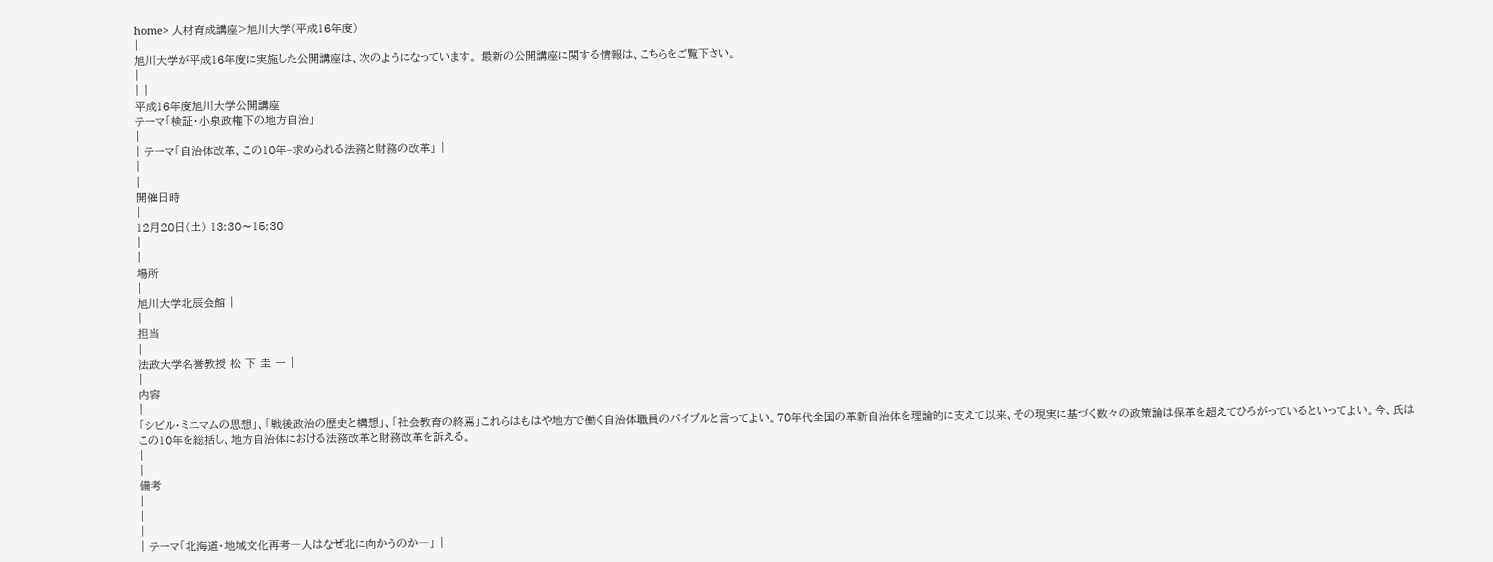home> 人材育成講座>旭川大学(平成16年度)
|
旭川大学が平成16年度に実施した公開講座は、次のようになっています。 最新の公開講座に関する情報は、こちらをご覧下さい。
|
| |
平成16年度旭川大学公開講座
テーマ「検証・小泉政権下の地方自治」
|
| テーマ「自治体改革、この10年−求められる法務と財務の改革」 |
|
|
開催日時
|
12月20日(土) 13:30〜15:30
|
|
場所
|
旭川大学北辰会館 |
|
担当
|
法政大学名誉教授 松 下 圭 一 |
|
内容
|
「シビル・ミニマムの思想」、「戦後政治の歴史と構想」、「社会教育の終焉」これらはもはや地方で働く自治体職員のバイブルと言ってよい。70年代全国の革新自治体を理論的に支えて以来、その現実に基づく数々の政策論は保革を超えてひろがっているといってよい。今、氏はこの10年を総括し、地方自治体における法務改革と財務改革を訴える。
|
|
備考
|
|
|
| テーマ「北海道・地域文化再考―人はなぜ北に向かうのか―」 |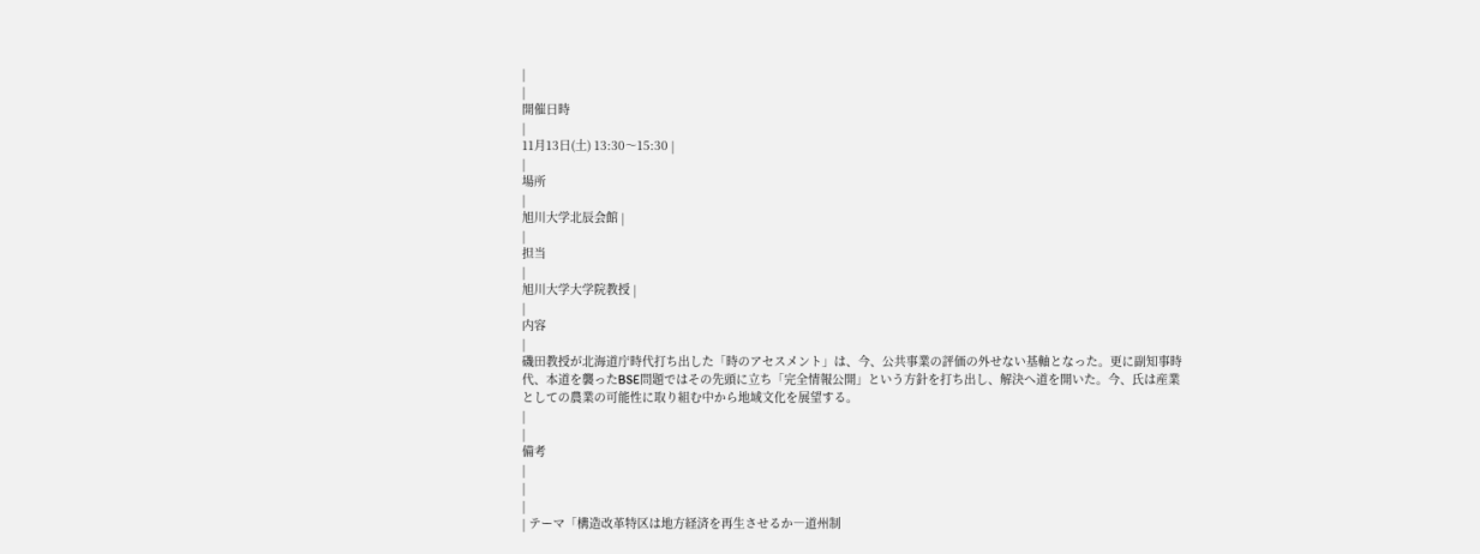|
|
開催日時
|
11月13日(土) 13:30〜15:30 |
|
場所
|
旭川大学北辰会館 |
|
担当
|
旭川大学大学院教授 |
|
内容
|
磯田教授が北海道庁時代打ち出した「時のアセスメント」は、今、公共事業の評価の外せない基軸となった。更に副知事時代、本道を襲ったBSE問題ではその先頭に立ち「完全情報公開」という方針を打ち出し、解決へ道を開いた。今、氏は産業としての農業の可能性に取り組む中から地域文化を展望する。
|
|
備考
|
|
|
| テーマ「構造改革特区は地方経済を再生させるか―道州制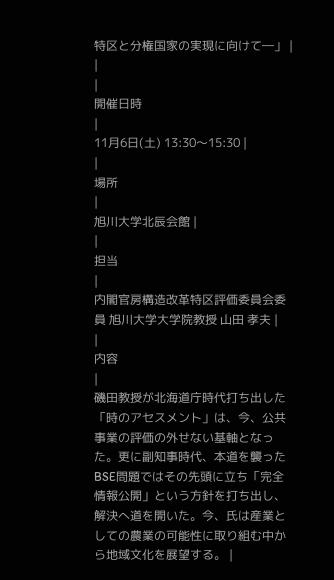特区と分権国家の実現に向けて―」 |
|
|
開催日時
|
11月6日(土) 13:30〜15:30 |
|
場所
|
旭川大学北辰会館 |
|
担当
|
内閣官房構造改革特区評価委員会委員 旭川大学大学院教授 山田 孝夫 |
|
内容
|
磯田教授が北海道庁時代打ち出した「時のアセスメント」は、今、公共事業の評価の外せない基軸となった。更に副知事時代、本道を襲ったBSE問題ではその先頭に立ち「完全情報公開」という方針を打ち出し、解決へ道を開いた。今、氏は産業としての農業の可能性に取り組む中から地域文化を展望する。 |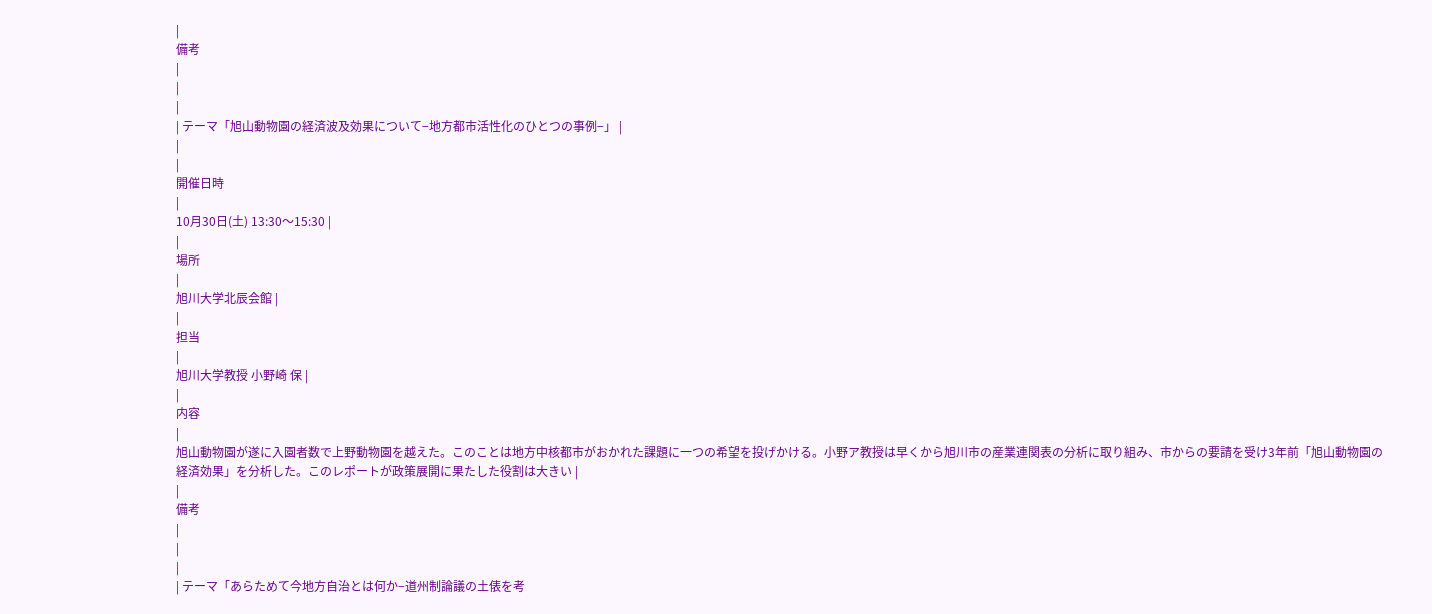|
備考
|
|
|
| テーマ「旭山動物園の経済波及効果について−地方都市活性化のひとつの事例−」 |
|
|
開催日時
|
10月30日(土) 13:30〜15:30 |
|
場所
|
旭川大学北辰会館 |
|
担当
|
旭川大学教授 小野崎 保 |
|
内容
|
旭山動物園が遂に入園者数で上野動物園を越えた。このことは地方中核都市がおかれた課題に一つの希望を投げかける。小野ア教授は早くから旭川市の産業連関表の分析に取り組み、市からの要請を受け3年前「旭山動物園の経済効果」を分析した。このレポートが政策展開に果たした役割は大きい |
|
備考
|
|
|
| テーマ「あらためて今地方自治とは何か−道州制論議の土俵を考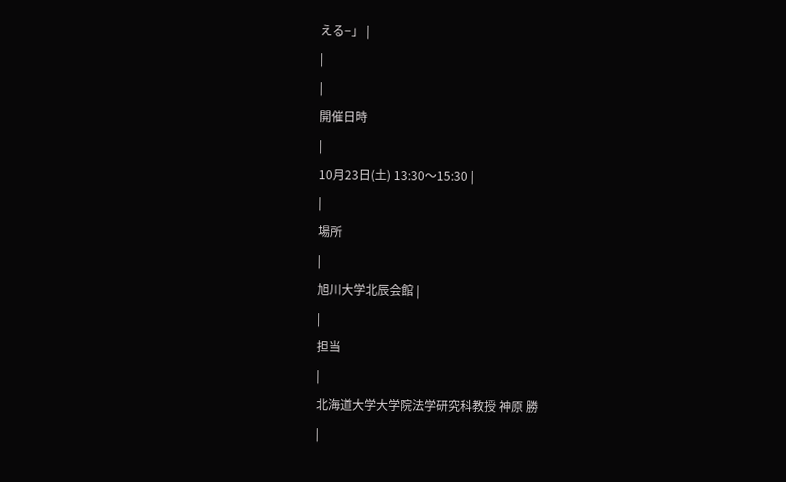える−」 |
|
|
開催日時
|
10月23日(土) 13:30〜15:30 |
|
場所
|
旭川大学北辰会館 |
|
担当
|
北海道大学大学院法学研究科教授 神原 勝
|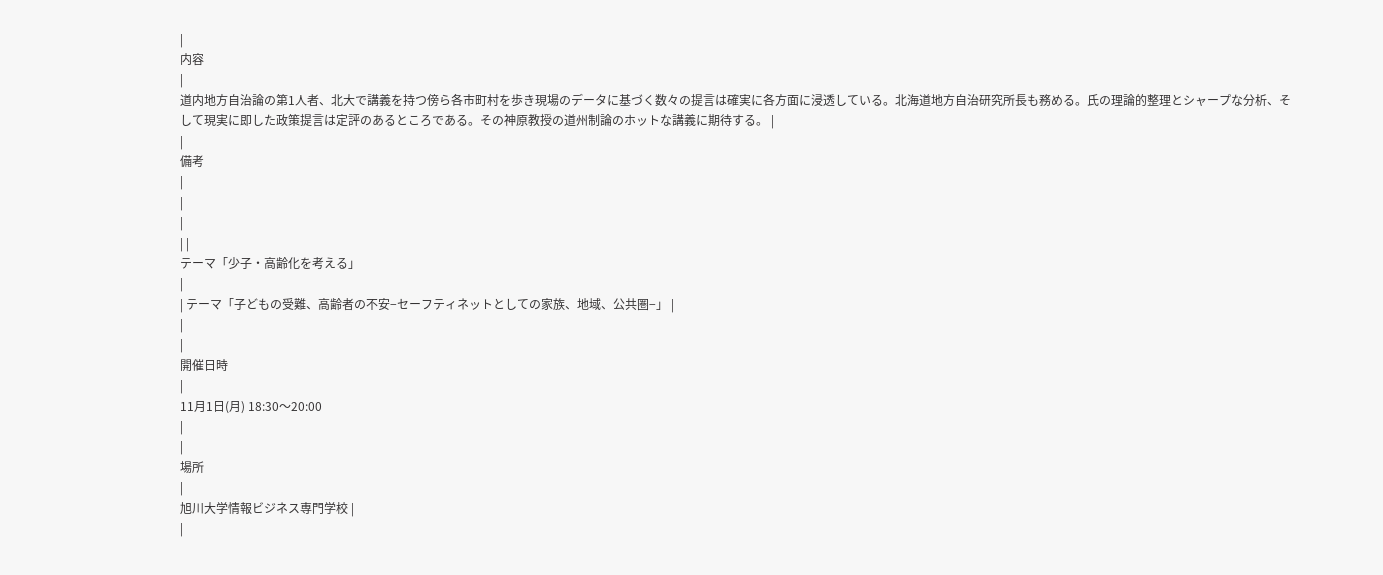|
内容
|
道内地方自治論の第1人者、北大で講義を持つ傍ら各市町村を歩き現場のデータに基づく数々の提言は確実に各方面に浸透している。北海道地方自治研究所長も務める。氏の理論的整理とシャープな分析、そして現実に即した政策提言は定評のあるところである。その神原教授の道州制論のホットな講義に期待する。 |
|
備考
|
|
|
| |
テーマ「少子・高齢化を考える」
|
| テーマ「子どもの受難、高齢者の不安−セーフティネットとしての家族、地域、公共圏−」 |
|
|
開催日時
|
11月1日(月) 18:30〜20:00
|
|
場所
|
旭川大学情報ビジネス専門学校 |
|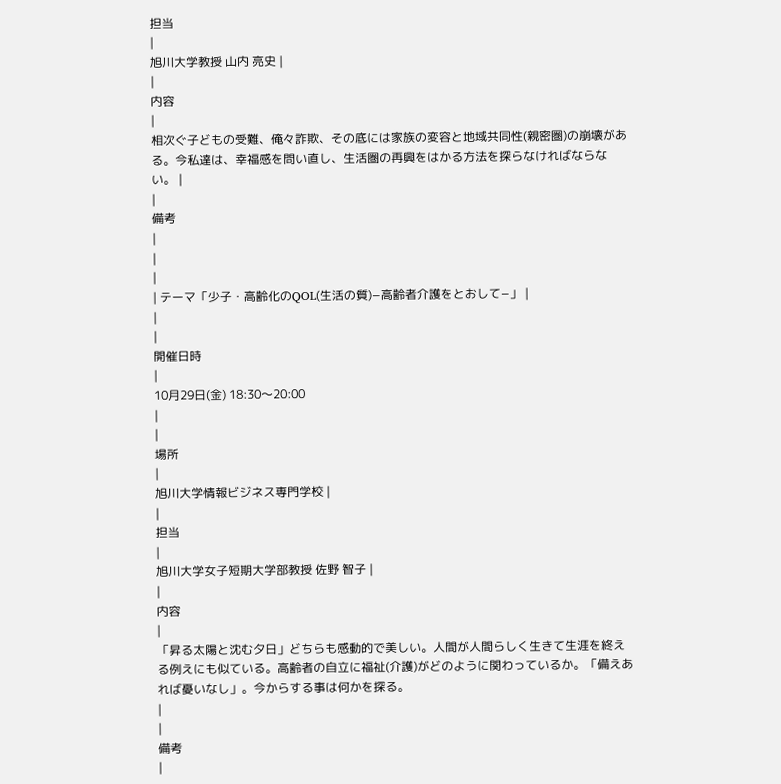担当
|
旭川大学教授 山内 亮史 |
|
内容
|
相次ぐ子どもの受難、俺々詐欺、その底には家族の変容と地域共同性(親密圏)の崩壊がある。今私達は、幸福感を問い直し、生活圏の再興をはかる方法を探らなければならない。 |
|
備考
|
|
|
| テーマ「少子・高齢化のQOL(生活の質)−高齢者介護をとおして−」 |
|
|
開催日時
|
10月29日(金) 18:30〜20:00
|
|
場所
|
旭川大学情報ビジネス専門学校 |
|
担当
|
旭川大学女子短期大学部教授 佐野 智子 |
|
内容
|
「昇る太陽と沈む夕日」どちらも感動的で美しい。人間が人間らしく生きて生涯を終える例えにも似ている。高齢者の自立に福祉(介護)がどのように関わっているか。「備えあれば憂いなし」。今からする事は何かを探る。
|
|
備考
|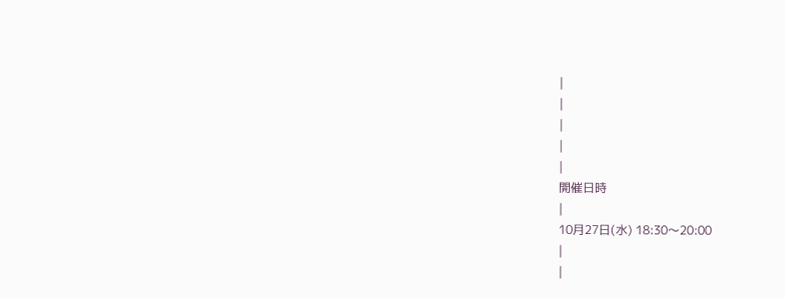|
|
|
|
|
開催日時
|
10月27日(水) 18:30〜20:00
|
|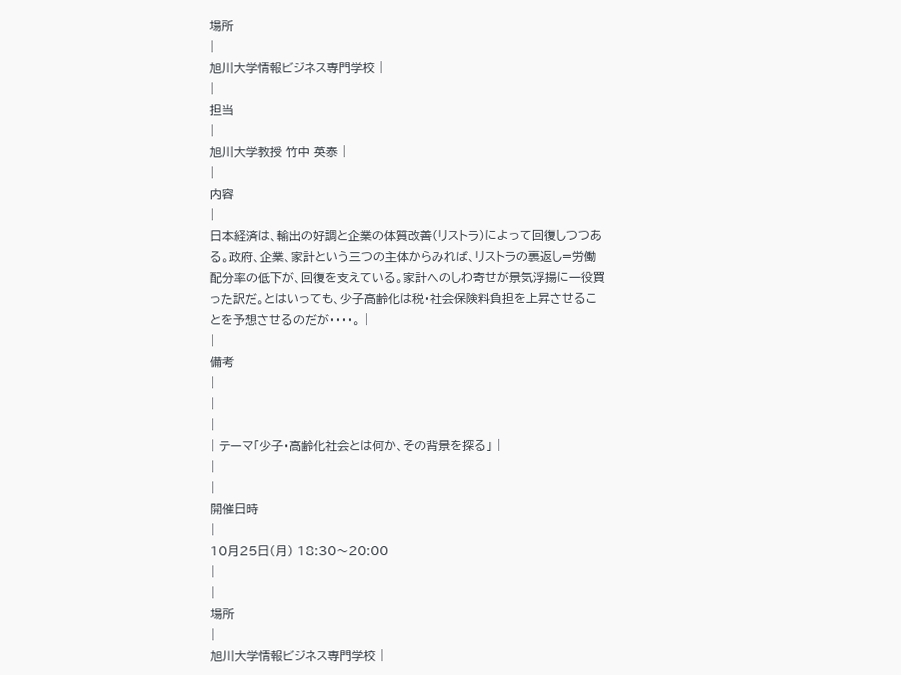場所
|
旭川大学情報ビジネス専門学校 |
|
担当
|
旭川大学教授 竹中 英泰 |
|
内容
|
日本経済は、輸出の好調と企業の体質改善(リストラ)によって回復しつつある。政府、企業、家計という三つの主体からみれば、リストラの裏返し=労働配分率の低下が、回復を支えている。家計へのしわ寄せが景気浮揚に一役買った訳だ。とはいっても、少子高齢化は税・社会保険料負担を上昇させることを予想させるのだが・・・・。 |
|
備考
|
|
|
| テーマ「少子・高齢化社会とは何か、その背景を探る」 |
|
|
開催日時
|
10月25日(月) 18:30〜20:00
|
|
場所
|
旭川大学情報ビジネス専門学校 |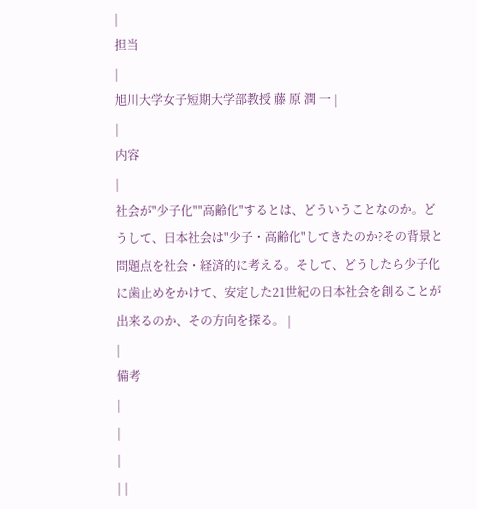|
担当
|
旭川大学女子短期大学部教授 藤 原 潤 一 |
|
内容
|
社会が"少子化""高齢化"するとは、どういうことなのか。どうして、日本社会は"少子・高齢化"してきたのか?その背景と問題点を社会・経済的に考える。そして、どうしたら少子化に歯止めをかけて、安定した21世紀の日本社会を創ることが出来るのか、その方向を探る。 |
|
備考
|
|
|
| |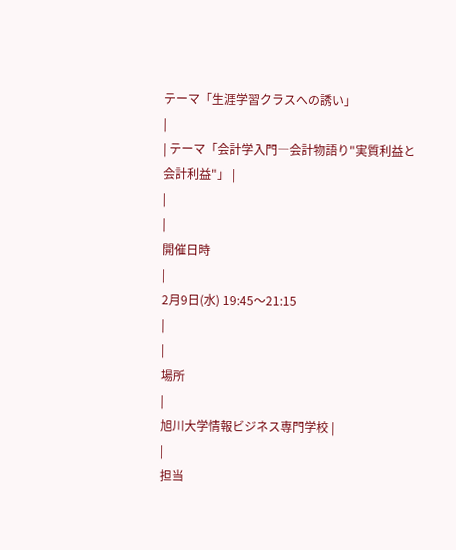テーマ「生涯学習クラスへの誘い」
|
| テーマ「会計学入門―会計物語り"実質利益と会計利益"」 |
|
|
開催日時
|
2月9日(水) 19:45〜21:15
|
|
場所
|
旭川大学情報ビジネス専門学校 |
|
担当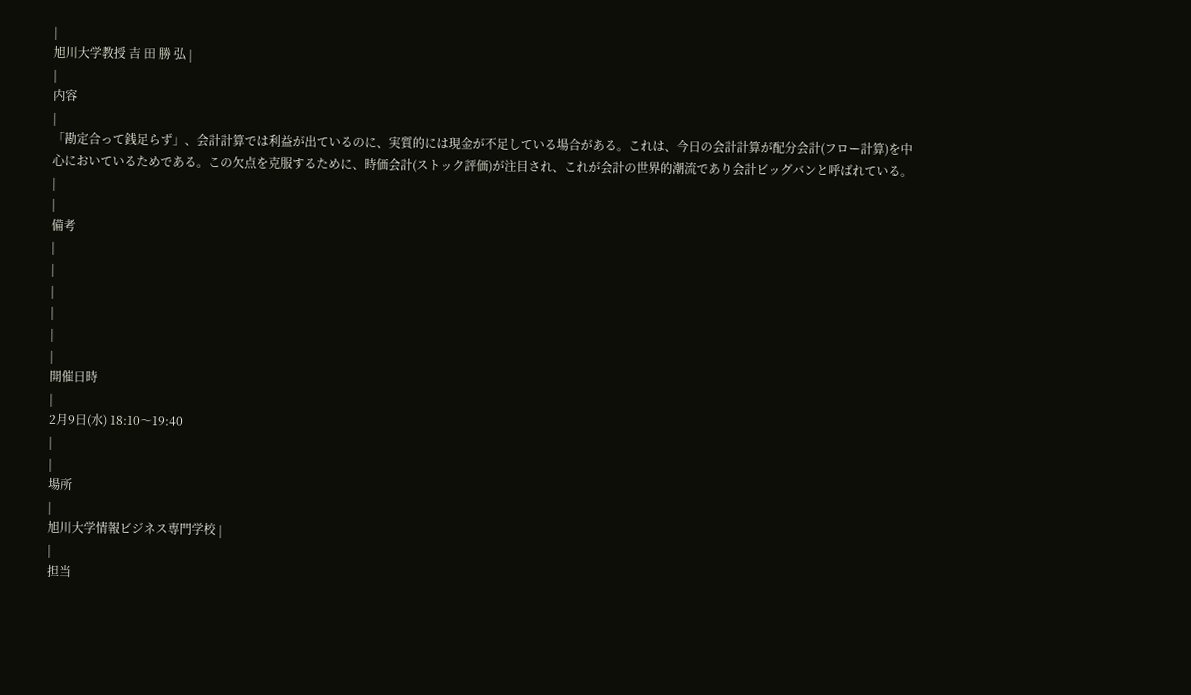|
旭川大学教授 吉 田 勝 弘 |
|
内容
|
「勘定合って銭足らず」、会計計算では利益が出ているのに、実質的には現金が不足している場合がある。これは、今日の会計計算が配分会計(フロー計算)を中心においているためである。この欠点を克服するために、時価会計(ストック評価)が注目され、これが会計の世界的潮流であり会計ビッグバンと呼ばれている。 |
|
備考
|
|
|
|
|
|
開催日時
|
2月9日(水) 18:10〜19:40
|
|
場所
|
旭川大学情報ビジネス専門学校 |
|
担当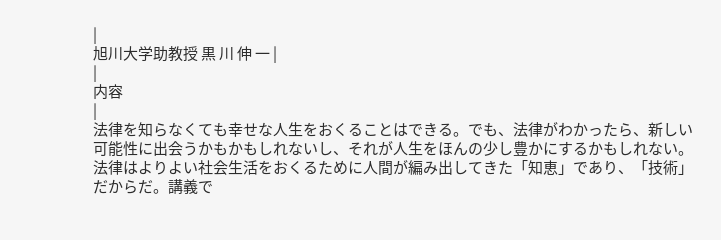|
旭川大学助教授 黒 川 伸 一 |
|
内容
|
法律を知らなくても幸せな人生をおくることはできる。でも、法律がわかったら、新しい可能性に出会うかもかもしれないし、それが人生をほんの少し豊かにするかもしれない。法律はよりよい社会生活をおくるために人間が編み出してきた「知恵」であり、「技術」だからだ。講義で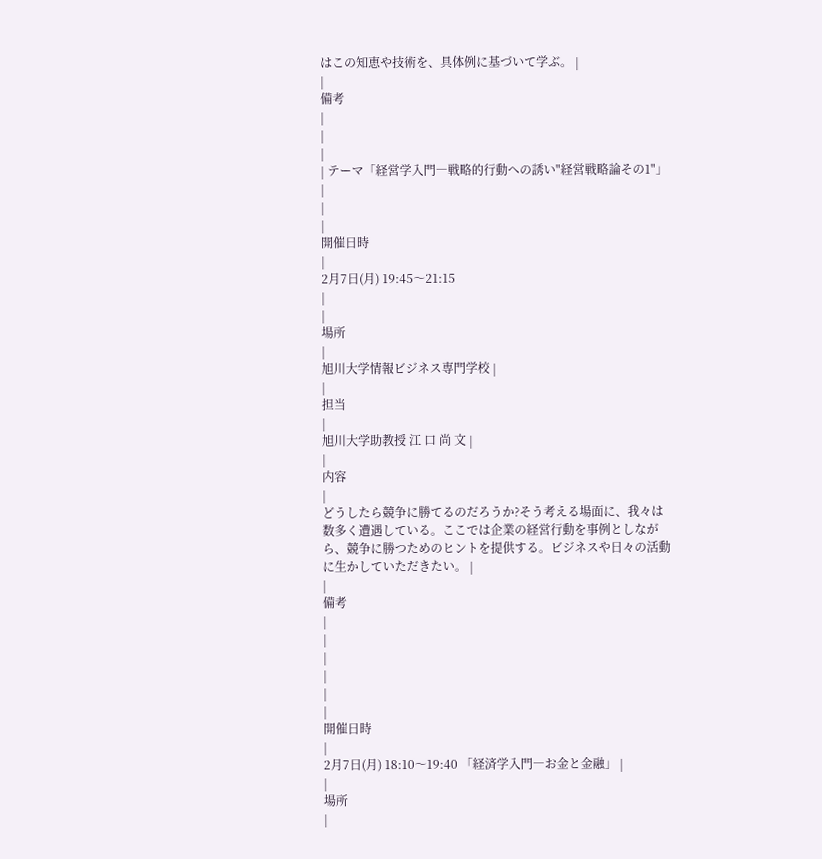はこの知恵や技術を、具体例に基づいて学ぶ。 |
|
備考
|
|
|
| テーマ「経営学入門―戦略的行動への誘い"経営戦略論その1"」 |
|
|
開催日時
|
2月7日(月) 19:45〜21:15
|
|
場所
|
旭川大学情報ビジネス専門学校 |
|
担当
|
旭川大学助教授 江 口 尚 文 |
|
内容
|
どうしたら競争に勝てるのだろうか?そう考える場面に、我々は数多く遭遇している。ここでは企業の経営行動を事例としながら、競争に勝つためのヒントを提供する。ビジネスや日々の活動に生かしていただきたい。 |
|
備考
|
|
|
|
|
|
開催日時
|
2月7日(月) 18:10〜19:40 「経済学入門―お金と金融」 |
|
場所
|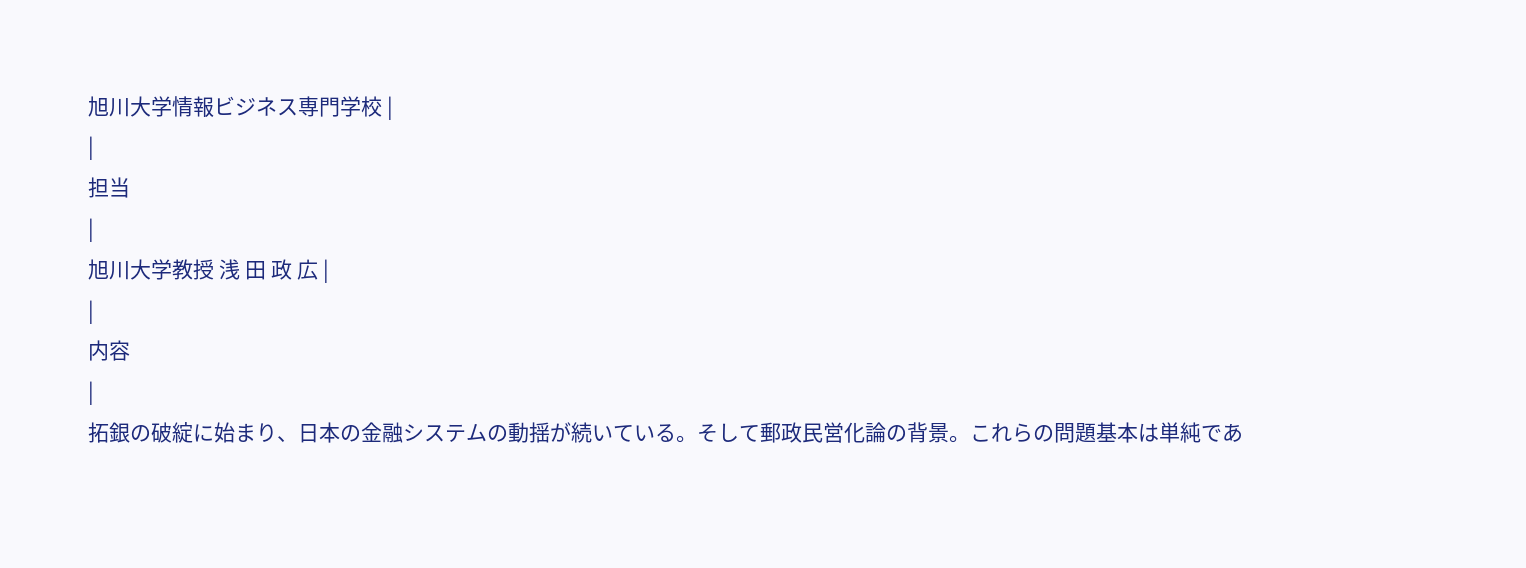旭川大学情報ビジネス専門学校 |
|
担当
|
旭川大学教授 浅 田 政 広 |
|
内容
|
拓銀の破綻に始まり、日本の金融システムの動揺が続いている。そして郵政民営化論の背景。これらの問題基本は単純であ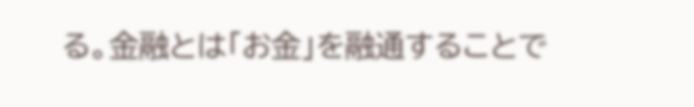る。金融とは「お金」を融通することで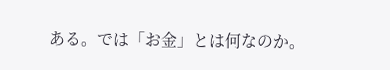ある。では「お金」とは何なのか。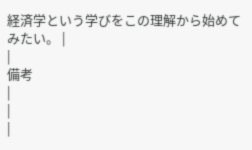経済学という学びをこの理解から始めてみたい。 |
|
備考
|
|
|